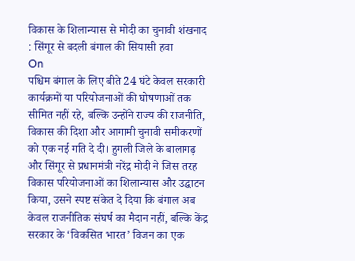विकास के शिलान्यास से मोदी का चुनावी शंखनाद : सिंगूर से बदली बंगाल की सियासी हवा
On
पश्चिम बंगाल के लिए बीते 24 घंटे केवल सरकारी कार्यक्रमों या परियोजनाओं की घोषणाओं तक सीमित नहीं रहे, बल्कि उन्होंने राज्य की राजनीति, विकास की दिशा और आगामी चुनावी समीकरणों को एक नई गति दे दी। हुगली जिले के बालागढ़ और सिंगूर से प्रधानमंत्री नरेंद्र मोदी ने जिस तरह विकास परियोजनाओं का शिलान्यास और उद्घाटन किया, उसने स्पष्ट संकेत दे दिया कि बंगाल अब केवल राजनीतिक संघर्ष का मैदान नहीं, बल्कि केंद्र सरकार के ‘विकसित भारत’ विजन का एक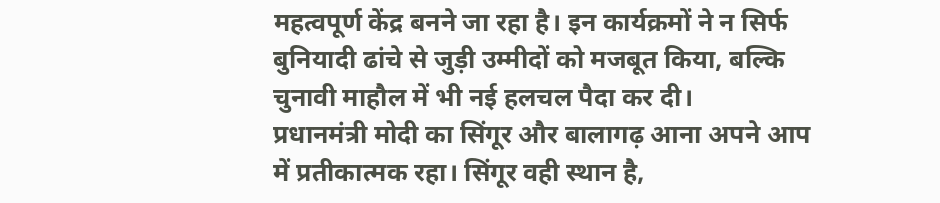महत्वपूर्ण केंद्र बनने जा रहा है। इन कार्यक्रमों ने न सिर्फ बुनियादी ढांचे से जुड़ी उम्मीदों को मजबूत किया, बल्कि चुनावी माहौल में भी नई हलचल पैदा कर दी।
प्रधानमंत्री मोदी का सिंगूर और बालागढ़ आना अपने आप में प्रतीकात्मक रहा। सिंगूर वही स्थान है,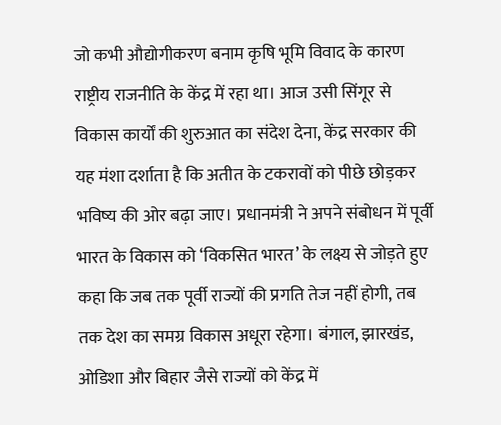जो कभी औद्योगीकरण बनाम कृषि भूमि विवाद के कारण राष्ट्रीय राजनीति के केंद्र में रहा था। आज उसी सिंगूर से विकास कार्यों की शुरुआत का संदेश देना, केंद्र सरकार की यह मंशा दर्शाता है कि अतीत के टकरावों को पीछे छोड़कर भविष्य की ओर बढ़ा जाए। प्रधानमंत्री ने अपने संबोधन में पूर्वी भारत के विकास को ‘विकसित भारत’ के लक्ष्य से जोड़ते हुए कहा कि जब तक पूर्वी राज्यों की प्रगति तेज नहीं होगी, तब तक देश का समग्र विकास अधूरा रहेगा। बंगाल, झारखंड, ओडिशा और बिहार जैसे राज्यों को केंद्र में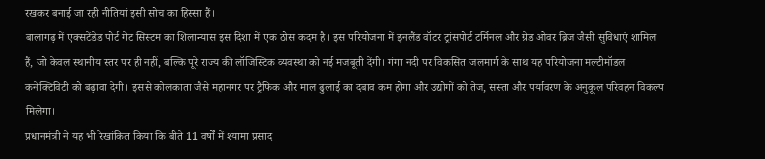रखकर बनाई जा रही नीतियां इसी सोच का हिस्सा हैं।
बालागढ़ में एक्सटेंडेड पोर्ट गेट सिस्टम का शिलान्यास इस दिशा में एक ठोस कदम है। इस परियोजना में इनलैंड वॉटर ट्रांसपोर्ट टर्मिनल और ग्रेड ओवर ब्रिज जैसी सुविधाएं शामिल हैं, जो केवल स्थानीय स्तर पर ही नहीं, बल्कि पूरे राज्य की लॉजिस्टिक व्यवस्था को नई मजबूती देंगी। गंगा नदी पर विकसित जलमार्ग के साथ यह परियोजना मल्टीमॉडल कनेक्टिविटी को बढ़ावा देगी। इससे कोलकाता जैसे महानगर पर ट्रैफिक और माल ढुलाई का दबाव कम होगा और उद्योगों को तेज, सस्ता और पर्यावरण के अनुकूल परिवहन विकल्प मिलेगा।
प्रधानमंत्री ने यह भी रेखांकित किया कि बीते 11 वर्षों में श्यामा प्रसाद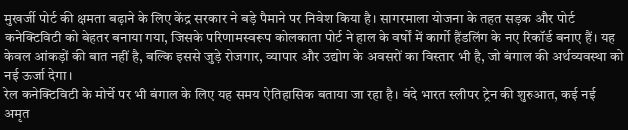मुखर्जी पोर्ट की क्षमता बढ़ाने के लिए केंद्र सरकार ने बड़े पैमाने पर निवेश किया है। सागरमाला योजना के तहत सड़क और पोर्ट कनेक्टिविटी को बेहतर बनाया गया, जिसके परिणामस्वरूप कोलकाता पोर्ट ने हाल के वर्षों में कार्गो हैंडलिंग के नए रिकॉर्ड बनाए हैं। यह केवल आंकड़ों की बात नहीं है, बल्कि इससे जुड़े रोजगार, व्यापार और उद्योग के अवसरों का विस्तार भी है, जो बंगाल की अर्थव्यवस्था को नई ऊर्जा देगा।
रेल कनेक्टिविटी के मोर्चे पर भी बंगाल के लिए यह समय ऐतिहासिक बताया जा रहा है। वंदे भारत स्लीपर ट्रेन की शुरुआत, कई नई अमृत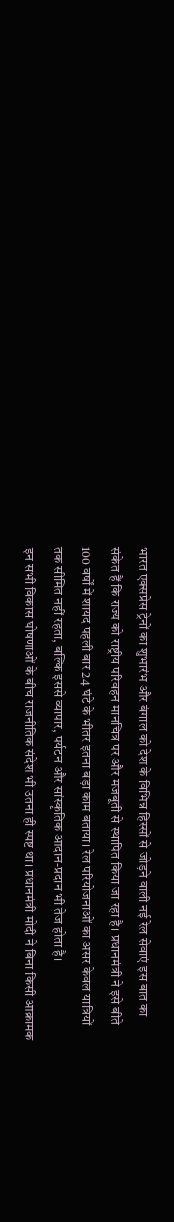भारत एक्सप्रेस ट्रेनों का शुभारंभ और बंगाल को देश के विभिन्न हिस्सों से जोड़ने वाली नई रेल सेवाएं इस बात का संकेत हैं कि राज्य को राष्ट्रीय परिवहन मानचित्र पर और मजबूती से स्थापित किया जा रहा है। प्रधानमंत्री ने इसे बीते 100 वर्षों में शायद पहली बार 24 घंटे के भीतर इतना बड़ा काम बताया। रेल परियोजनाओं का असर केवल यात्रियों तक सीमित नहीं रहता, बल्कि इससे व्यापार, पर्यटन और सांस्कृतिक आदान-प्रदान भी तेज होता है।
इन सभी विकास घोषणाओं के बीच राजनीतिक संदेश भी उतना ही स्पष्ट था। प्रधानमंत्री मोदी ने बिना किसी आक्रामक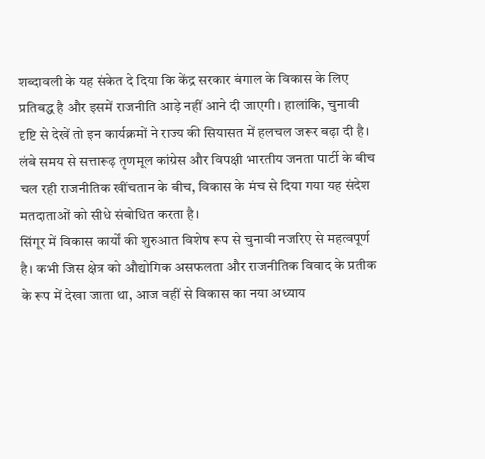शब्दावली के यह संकेत दे दिया कि केंद्र सरकार बंगाल के विकास के लिए प्रतिबद्ध है और इसमें राजनीति आड़े नहीं आने दी जाएगी। हालांकि, चुनावी दृष्टि से देखें तो इन कार्यक्रमों ने राज्य की सियासत में हलचल जरूर बढ़ा दी है। लंबे समय से सत्तारूढ़ तृणमूल कांग्रेस और विपक्षी भारतीय जनता पार्टी के बीच चल रही राजनीतिक खींचतान के बीच, विकास के मंच से दिया गया यह संदेश मतदाताओं को सीधे संबोधित करता है।
सिंगूर में विकास कार्यों की शुरुआत विशेष रूप से चुनावी नजरिए से महत्वपूर्ण है। कभी जिस क्षेत्र को औद्योगिक असफलता और राजनीतिक विवाद के प्रतीक के रूप में देखा जाता था, आज वहीं से विकास का नया अध्याय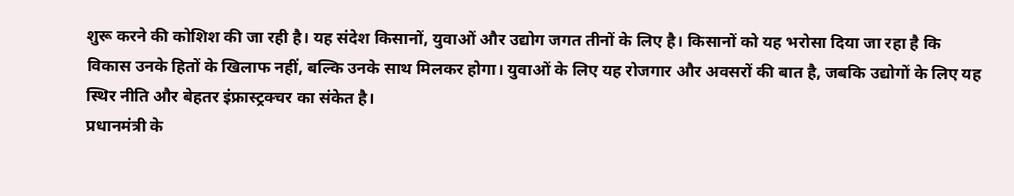शुरू करने की कोशिश की जा रही है। यह संदेश किसानों, युवाओं और उद्योग जगत तीनों के लिए है। किसानों को यह भरोसा दिया जा रहा है कि विकास उनके हितों के खिलाफ नहीं, बल्कि उनके साथ मिलकर होगा। युवाओं के लिए यह रोजगार और अवसरों की बात है, जबकि उद्योगों के लिए यह स्थिर नीति और बेहतर इंफ्रास्ट्रक्चर का संकेत है।
प्रधानमंत्री के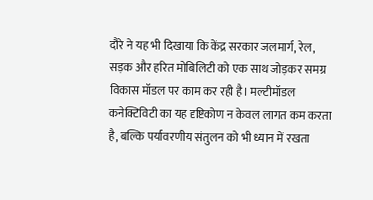दौरे ने यह भी दिखाया कि केंद्र सरकार जलमार्ग, रेल, सड़क और हरित मोबिलिटी को एक साथ जोड़कर समग्र विकास मॉडल पर काम कर रही है। मल्टीमॉडल कनेक्टिविटी का यह दृष्टिकोण न केवल लागत कम करता है, बल्कि पर्यावरणीय संतुलन को भी ध्यान में रखता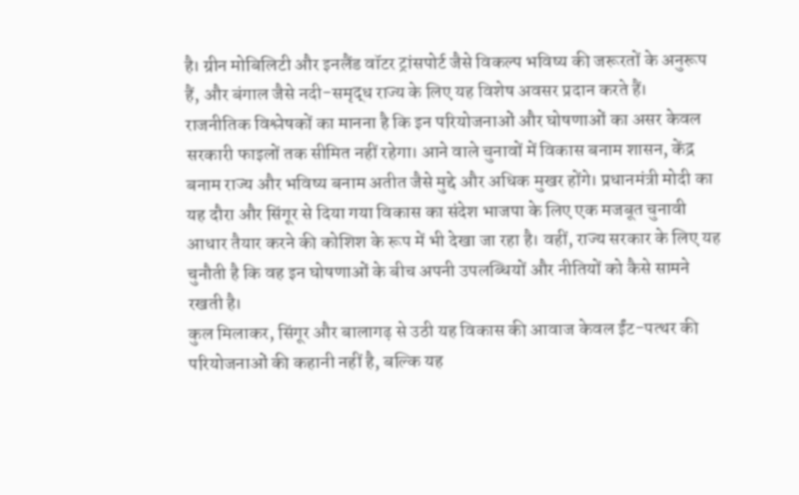है। ग्रीन मोबिलिटी और इनलैंड वॉटर ट्रांसपोर्ट जैसे विकल्प भविष्य की जरूरतों के अनुरूप हैं, और बंगाल जैसे नदी-समृद्ध राज्य के लिए यह विशेष अवसर प्रदान करते हैं।
राजनीतिक विश्लेषकों का मानना है कि इन परियोजनाओं और घोषणाओं का असर केवल सरकारी फाइलों तक सीमित नहीं रहेगा। आने वाले चुनावों में विकास बनाम शासन, केंद्र बनाम राज्य और भविष्य बनाम अतीत जैसे मुद्दे और अधिक मुखर होंगे। प्रधानमंत्री मोदी का यह दौरा और सिंगूर से दिया गया विकास का संदेश भाजपा के लिए एक मजबूत चुनावी आधार तैयार करने की कोशिश के रूप में भी देखा जा रहा है। वहीं, राज्य सरकार के लिए यह चुनौती है कि वह इन घोषणाओं के बीच अपनी उपलब्धियों और नीतियों को कैसे सामने रखती है।
कुल मिलाकर, सिंगूर और बालागढ़ से उठी यह विकास की आवाज केवल ईंट-पत्थर की परियोजनाओं की कहानी नहीं है, बल्कि यह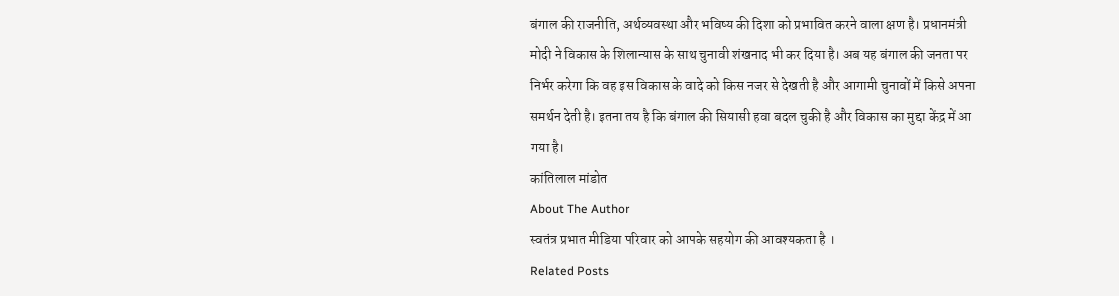बंगाल की राजनीति, अर्थव्यवस्था और भविष्य की दिशा को प्रभावित करने वाला क्षण है। प्रधानमंत्री मोदी ने विकास के शिलान्यास के साथ चुनावी शंखनाद भी कर दिया है। अब यह बंगाल की जनता पर निर्भर करेगा कि वह इस विकास के वादे को किस नजर से देखती है और आगामी चुनावों में किसे अपना समर्थन देती है। इतना तय है कि बंगाल की सियासी हवा बदल चुकी है और विकास का मुद्दा केंद्र में आ गया है।
कांतिलाल मांडोत
About The Author
स्वतंत्र प्रभात मीडिया परिवार को आपके सहयोग की आवश्यकता है ।
Related Posts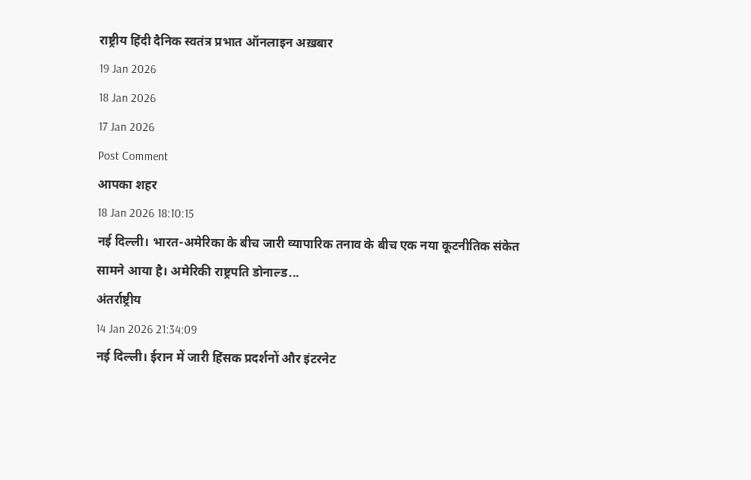राष्ट्रीय हिंदी दैनिक स्वतंत्र प्रभात ऑनलाइन अख़बार
19 Jan 2026
18 Jan 2026
17 Jan 2026
Post Comment
आपका शहर
18 Jan 2026 18:10:15
नई दिल्ली। भारत-अमेरिका के बीच जारी व्यापारिक तनाव के बीच एक नया कूटनीतिक संकेत सामने आया है। अमेरिकी राष्ट्रपति डोनाल्ड...
अंतर्राष्ट्रीय
14 Jan 2026 21:34:09
नई दिल्ली। ईरान में जारी हिंसक प्रदर्शनों और इंटरनेट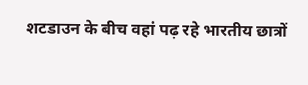शटडाउन के बीच वहां पढ़ रहे भारतीय छात्रों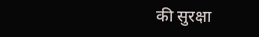की सुरक्षा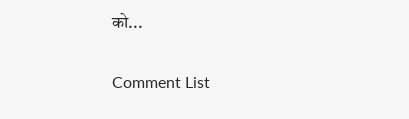को...

Comment List